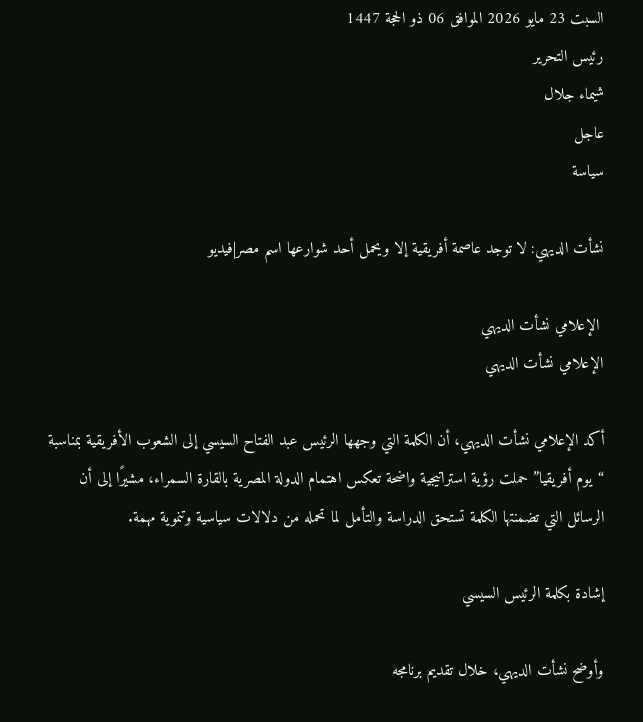السبت 23 مايو 2026 الموافق 06 ذو الحجة 1447
رئيس التحرير
شيماء جلال
عاجل
سياسة

نشأت الديهي: لا توجد عاصمة أفريقية إلا ويحمل أحد شوارعها اسم مصر|فيديو

 الإعلامي نشأت الديهي
الإعلامي نشأت الديهي

أكد الإعلامي نشأت الديهي، أن الكلمة التي وجهها الرئيس عبد الفتاح السيسي إلى الشعوب الأفريقية بمناسبة “يوم أفريقيا” حملت رؤية استراتيجية واضحة تعكس اهتمام الدولة المصرية بالقارة السمراء، مشيرًا إلى أن الرسائل التي تضمنتها الكلمة تستحق الدراسة والتأمل لما تحمله من دلالات سياسية وتنموية مهمة.

إشادة بكلمة الرئيس السيسي

وأوضح نشأت الديهي، خلال تقديم برنامجه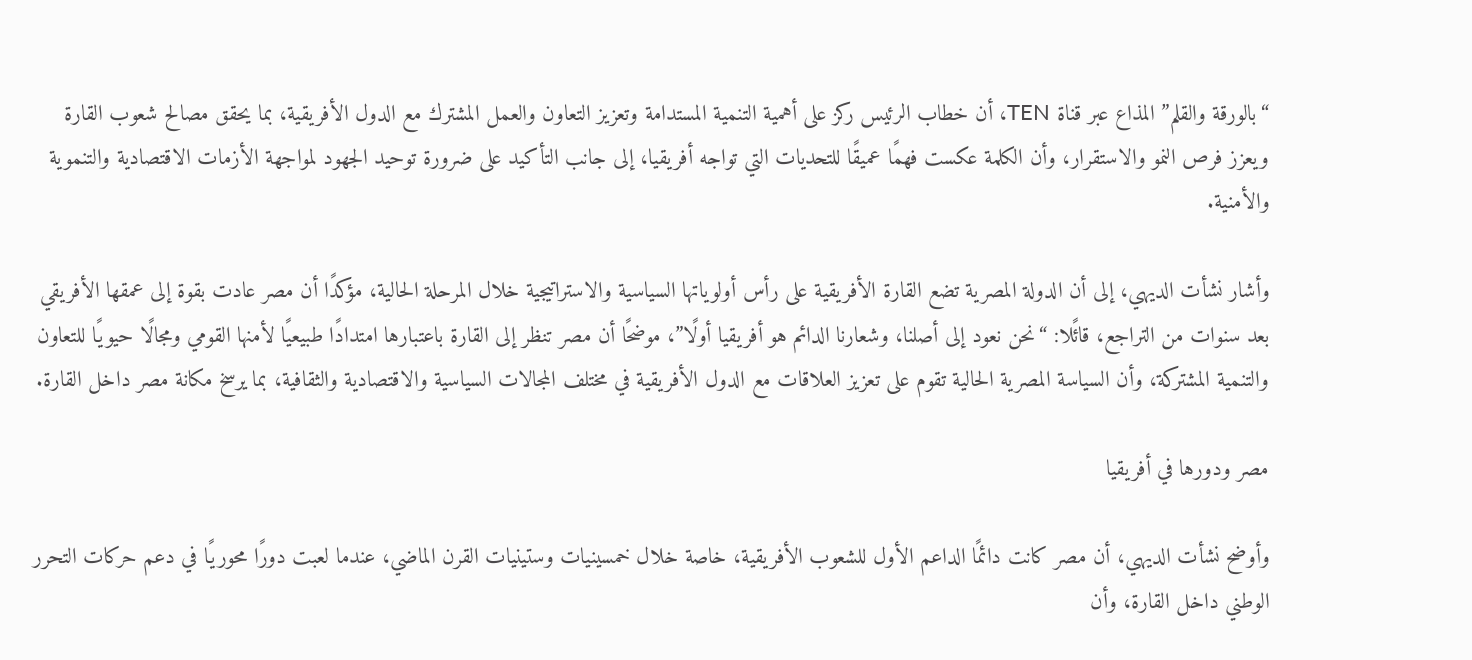“بالورقة والقلم” المذاع عبر قناة TEN، أن خطاب الرئيس ركز على أهمية التنمية المستدامة وتعزيز التعاون والعمل المشترك مع الدول الأفريقية، بما يحقق مصالح شعوب القارة ويعزز فرص النمو والاستقرار، وأن الكلمة عكست فهمًا عميقًا للتحديات التي تواجه أفريقيا، إلى جانب التأكيد على ضرورة توحيد الجهود لمواجهة الأزمات الاقتصادية والتنموية والأمنية.

وأشار نشأت الديهي، إلى أن الدولة المصرية تضع القارة الأفريقية على رأس أولوياتها السياسية والاستراتيجية خلال المرحلة الحالية، مؤكدًا أن مصر عادت بقوة إلى عمقها الأفريقي بعد سنوات من التراجع، قائًلا: “نحن نعود إلى أصلنا، وشعارنا الدائم هو أفريقيا أولًا”، موضحًا أن مصر تنظر إلى القارة باعتبارها امتدادًا طبيعيًا لأمنها القومي ومجالًا حيويًا للتعاون والتنمية المشتركة، وأن السياسة المصرية الحالية تقوم على تعزيز العلاقات مع الدول الأفريقية في مختلف المجالات السياسية والاقتصادية والثقافية، بما يرسخ مكانة مصر داخل القارة.

مصر ودورها في أفريقيا

وأوضح نشأت الديهي، أن مصر كانت دائمًا الداعم الأول للشعوب الأفريقية، خاصة خلال خمسينيات وستينيات القرن الماضي، عندما لعبت دورًا محوريًا في دعم حركات التحرر الوطني داخل القارة، وأن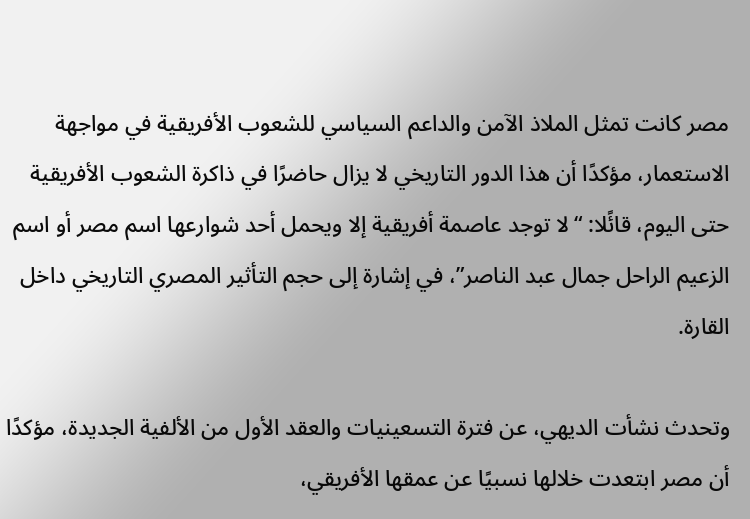مصر كانت تمثل الملاذ الآمن والداعم السياسي للشعوب الأفريقية في مواجهة الاستعمار، مؤكدًا أن هذا الدور التاريخي لا يزال حاضرًا في ذاكرة الشعوب الأفريقية حتى اليوم، قائًلا: “لا توجد عاصمة أفريقية إلا ويحمل أحد شوارعها اسم مصر أو اسم الزعيم الراحل جمال عبد الناصر”، في إشارة إلى حجم التأثير المصري التاريخي داخل القارة.

وتحدث نشأت الديهي، عن فترة التسعينيات والعقد الأول من الألفية الجديدة، مؤكدًا أن مصر ابتعدت خلالها نسبيًا عن عمقها الأفريقي،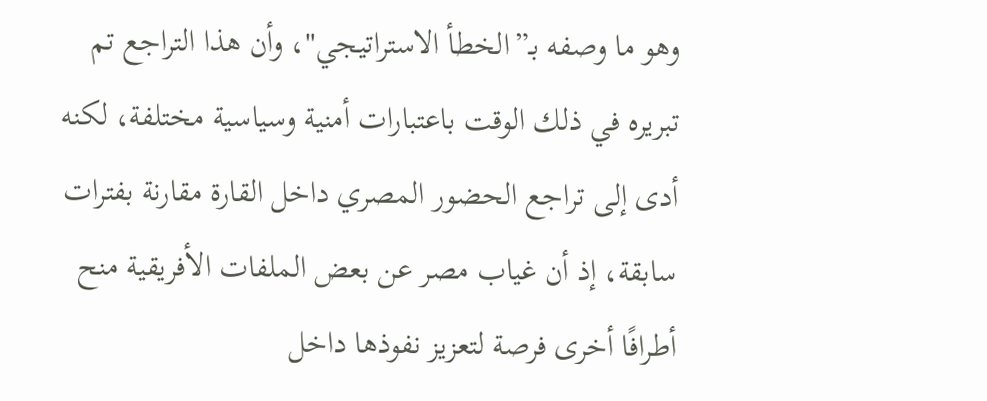وهو ما وصفه بـ”الخطأ الاستراتيجي"، وأن هذا التراجع تم تبريره في ذلك الوقت باعتبارات أمنية وسياسية مختلفة، لكنه أدى إلى تراجع الحضور المصري داخل القارة مقارنة بفترات سابقة، إذ أن غياب مصر عن بعض الملفات الأفريقية منح أطرافًا أخرى فرصة لتعزيز نفوذها داخل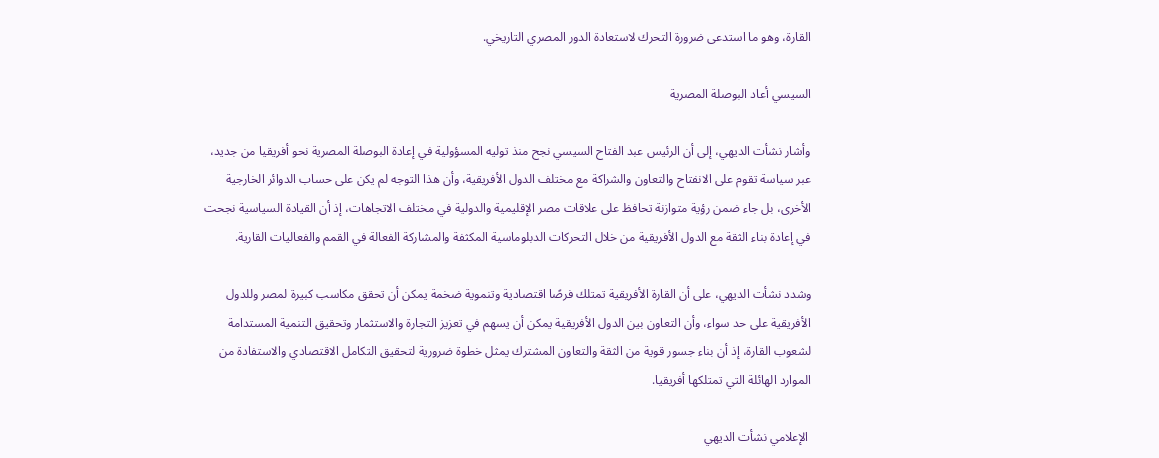القارة، وهو ما استدعى ضرورة التحرك لاستعادة الدور المصري التاريخي.

السيسي أعاد البوصلة المصرية

وأشار نشأت الديهي، إلى أن الرئيس عبد الفتاح السيسي نجح منذ توليه المسؤولية في إعادة البوصلة المصرية نحو أفريقيا من جديد، عبر سياسة تقوم على الانفتاح والتعاون والشراكة مع مختلف الدول الأفريقية، وأن هذا التوجه لم يكن على حساب الدوائر الخارجية الأخرى، بل جاء ضمن رؤية متوازنة تحافظ على علاقات مصر الإقليمية والدولية في مختلف الاتجاهات، إذ أن القيادة السياسية نجحت في إعادة بناء الثقة مع الدول الأفريقية من خلال التحركات الدبلوماسية المكثفة والمشاركة الفعالة في القمم والفعاليات القارية.

وشدد نشأت الديهي، على أن القارة الأفريقية تمتلك فرصًا اقتصادية وتنموية ضخمة يمكن أن تحقق مكاسب كبيرة لمصر وللدول الأفريقية على حد سواء، وأن التعاون بين الدول الأفريقية يمكن أن يسهم في تعزيز التجارة والاستثمار وتحقيق التنمية المستدامة لشعوب القارة، إذ أن بناء جسور قوية من الثقة والتعاون المشترك يمثل خطوة ضرورية لتحقيق التكامل الاقتصادي والاستفادة من الموارد الهائلة التي تمتلكها أفريقيا.

 الإعلامي نشأت الديهي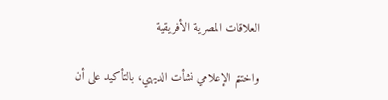العلاقات المصرية الأفريقية

واختتم الإعلامي نشأت الديهي، بالتأكيد على أن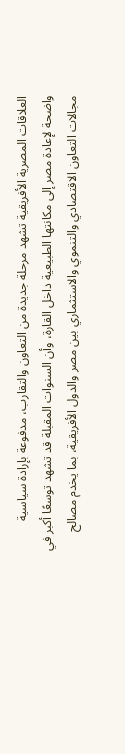العلاقات المصرية الأفريقية تشهد مرحلة جديدة من التعاون والتقارب، مدفوعة بإرادة سياسية واضحة لإعادة مصر إلى مكانتها الطبيعية داخل القارة، وأن السنوات المقبلة قد تشهد توسعًا أكبر في مجالات التعاون الاقتصادي والتنموي والاستثماري بين مصر والدول الأفريقية، بما يخدم مصالح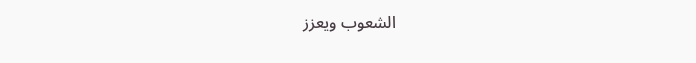الشعوب ويعزز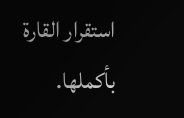استقرار القارة بأكملها.